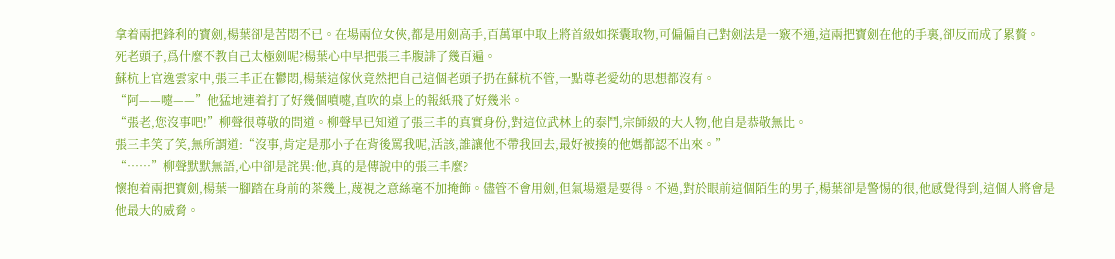拿着兩把鋒利的寶劍,楊葉卻是苦悶不已。在場兩位女俠,都是用劍高手,百萬軍中取上將首級如探囊取物,可偏偏自己對劍法是一竅不通,這兩把寶劍在他的手裏,卻反而成了累贅。
死老頭子,爲什麼不教自己太極劍呢?楊葉心中早把張三丰腹誹了幾百遍。
蘇杭上官逸雲家中,張三丰正在鬱悶,楊葉這傢伙竟然把自己這個老頭子扔在蘇杭不管,一點尊老愛幼的思想都沒有。
“阿——嚏——”他猛地連着打了好幾個噴嚏,直吹的桌上的報紙飛了好幾米。
“張老,您沒事吧!”柳聲很尊敬的問道。柳聲早已知道了張三丰的真實身份,對這位武林上的泰鬥,宗師級的大人物,他自是恭敬無比。
張三丰笑了笑,無所謂道:“沒事,肯定是那小子在背後罵我呢,活該,誰讓他不帶我回去,最好被揍的他媽都認不出來。”
“……”柳聲默默無語,心中卻是詫異:他,真的是傳說中的張三丰麼?
懷抱着兩把寶劍,楊葉一腳踏在身前的茶幾上,蔑視之意絲毫不加掩飾。儘管不會用劍,但氣場還是要得。不過,對於眼前這個陌生的男子,楊葉卻是警惕的很,他感覺得到,這個人將會是他最大的威脅。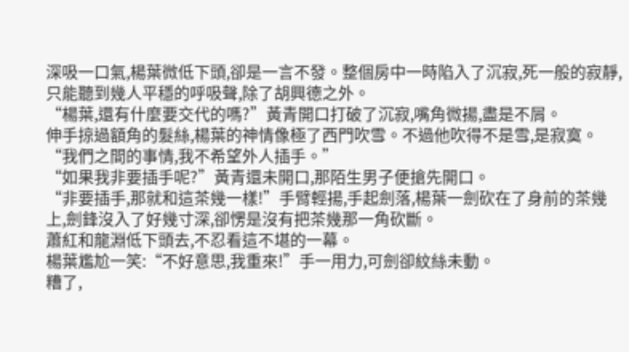深吸一口氣,楊葉微低下頭,卻是一言不發。整個房中一時陷入了沉寂,死一般的寂靜,只能聽到幾人平穩的呼吸聲,除了胡興德之外。
“楊葉,還有什麼要交代的嗎?”黃青開口打破了沉寂,嘴角微揚,盡是不屑。
伸手掠過額角的髮絲,楊葉的神情像極了西門吹雪。不過他吹得不是雪,是寂寞。
“我們之間的事情,我不希望外人插手。”
“如果我非要插手呢?”黃青還未開口,那陌生男子便搶先開口。
“非要插手,那就和這茶幾一樣!”手臂輕揚,手起劍落,楊葉一劍砍在了身前的茶幾上,劍鋒沒入了好幾寸深,卻愣是沒有把茶幾那一角砍斷。
蕭紅和龍淵低下頭去,不忍看這不堪的一幕。
楊葉尷尬一笑:“不好意思,我重來!”手一用力,可劍卻紋絲未動。
糟了,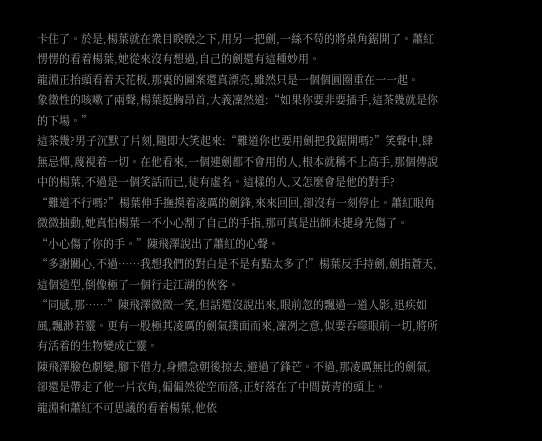卡住了。於是,楊葉就在衆目睽睽之下,用另一把劍,一絲不苟的將桌角鋸開了。蕭紅愣愣的看着楊葉,她從來沒有想過,自己的劍還有這種妙用。
龍淵正抬頭看着天花板,那裏的圖案還真漂亮,雖然只是一個個圓圈重在一一起。
象徵性的咳嗽了兩聲,楊葉挺胸昂首,大義凜然道:“如果你要非要插手,這茶幾就是你的下場。”
這茶幾?男子沉默了片刻,隨即大笑起來:“難道你也要用劍把我鋸開嗎?”笑聲中,肆無忌憚,蔑視着一切。在他看來,一個連劍都不會用的人,根本就稱不上高手,那個傳說中的楊葉,不過是一個笑話而已,徒有虛名。這樣的人,又怎麼會是他的對手?
“難道不行嗎?”楊葉伸手撫摸着凌厲的劍鋒,來來回回,卻沒有一刻停止。蕭紅眼角微微抽動,她真怕楊葉一不小心割了自己的手指,那可真是出師未捷身先傷了。
“小心傷了你的手。”陳飛澤說出了蕭紅的心聲。
“多謝關心,不過……我想我們的對白是不是有點太多了!”楊葉反手持劍,劍指蒼天,這個造型,倒像極了一個行走江湖的俠客。
“同感,那……”陳飛澤微微一笑,但話還沒說出來,眼前忽的飄過一道人影,迅疾如風,飄渺若靈。更有一股極其凌厲的劍氣撲面而來,凜冽之意,似要吞噬眼前一切,將所有活着的生物變成亡靈。
陳飛澤臉色劇變,腳下借力,身體急朝後掠去,避過了鋒芒。不過,那凌厲無比的劍氣,卻還是帶走了他一片衣角,偏偏然從空而落,正好落在了中間黃青的頭上。
龍淵和蕭紅不可思議的看着楊葉,他依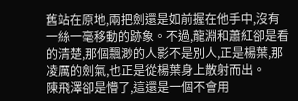舊站在原地,兩把劍還是如前握在他手中,沒有一絲一毫移動的跡象。不過,龍淵和蕭紅卻是看的清楚,那個飄渺的人影不是別人,正是楊葉,那凌厲的劍氣,也正是從楊葉身上散射而出。
陳飛澤卻是懵了,這還是一個不會用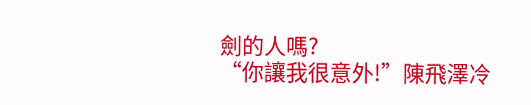劍的人嗎?
“你讓我很意外!”陳飛澤冷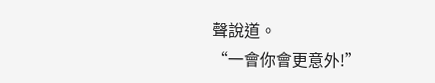聲說道。
“一會你會更意外!”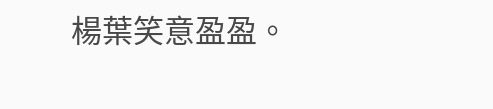楊葉笑意盈盈。